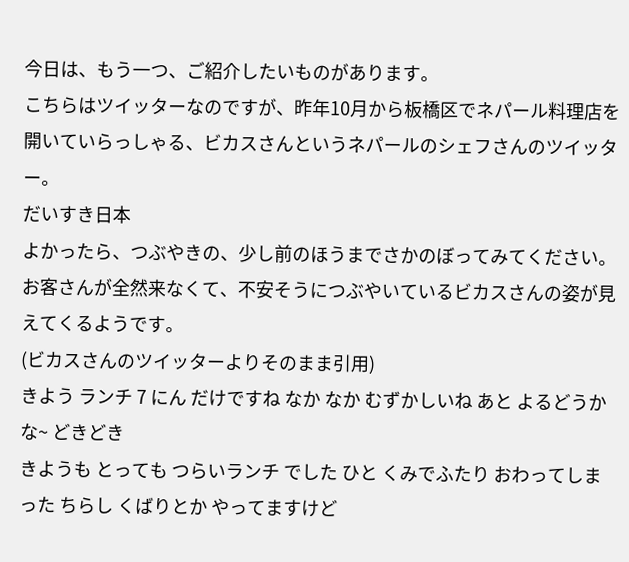今日は、もう一つ、ご紹介したいものがあります。
こちらはツイッターなのですが、昨年10月から板橋区でネパール料理店を開いていらっしゃる、ビカスさんというネパールのシェフさんのツイッター。
だいすき日本
よかったら、つぶやきの、少し前のほうまでさかのぼってみてください。
お客さんが全然来なくて、不安そうにつぶやいているビカスさんの姿が見えてくるようです。
(ビカスさんのツイッターよりそのまま引用)
きよう ランチ 7 にん だけですね なか なか むずかしいね あと よるどうかな~ どきどき
きようも とっても つらいランチ でした ひと くみでふたり おわってしまった ちらし くばりとか やってますけど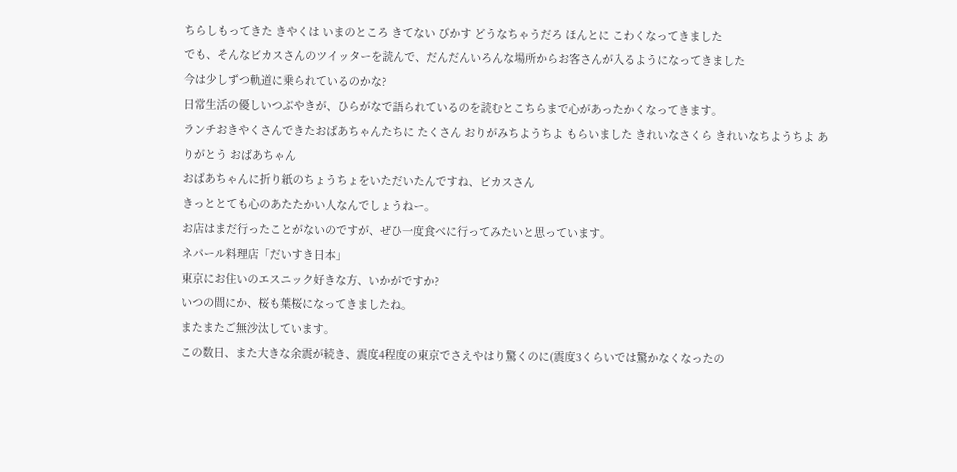ちらしもってきた きやくは いまのところ きてない びかす どうなちゃうだろ ほんとに こわくなってきました
でも、そんなビカスさんのツイッターを読んで、だんだんいろんな場所からお客さんが入るようになってきました
今は少しずつ軌道に乗られているのかな?
日常生活の優しいつぶやきが、ひらがなで語られているのを読むとこちらまで心があったかくなってきます。
ランチおきやくさんできたおばあちゃんたちに たくさん おりがみちようちよ もらいました きれいなさくら きれいなちようちよ ありがとう おばあちゃん
おばあちゃんに折り紙のちょうちょをいただいたんですね、ビカスさん
きっととても心のあたたかい人なんでしょうねー。
お店はまだ行ったことがないのですが、ぜひ一度食べに行ってみたいと思っています。
ネパール料理店「だいすき日本」
東京にお住いのエスニック好きな方、いかがですか?
いつの間にか、桜も葉桜になってきましたね。
またまたご無沙汰しています。
この数日、また大きな余震が続き、震度4程度の東京でさえやはり驚くのに(震度3くらいでは驚かなくなったの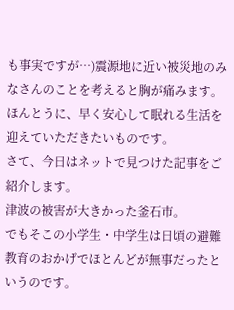も事実ですが…)震源地に近い被災地のみなさんのことを考えると胸が痛みます。
ほんとうに、早く安心して眠れる生活を迎えていただきたいものです。
さて、今日はネットで見つけた記事をご紹介します。
津波の被害が大きかった釜石市。
でもそこの小学生・中学生は日頃の避難教育のおかげでほとんどが無事だったというのです。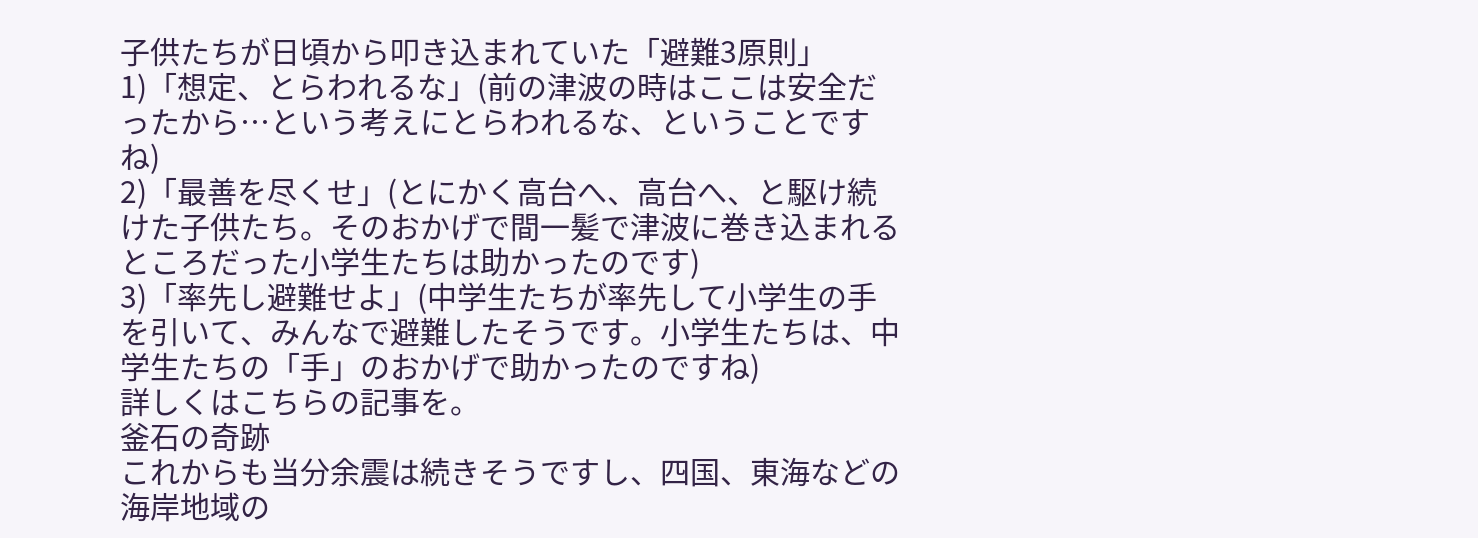子供たちが日頃から叩き込まれていた「避難3原則」
1)「想定、とらわれるな」(前の津波の時はここは安全だったから…という考えにとらわれるな、ということですね)
2)「最善を尽くせ」(とにかく高台へ、高台へ、と駆け続けた子供たち。そのおかげで間一髪で津波に巻き込まれるところだった小学生たちは助かったのです)
3)「率先し避難せよ」(中学生たちが率先して小学生の手を引いて、みんなで避難したそうです。小学生たちは、中学生たちの「手」のおかげで助かったのですね)
詳しくはこちらの記事を。
釜石の奇跡
これからも当分余震は続きそうですし、四国、東海などの海岸地域の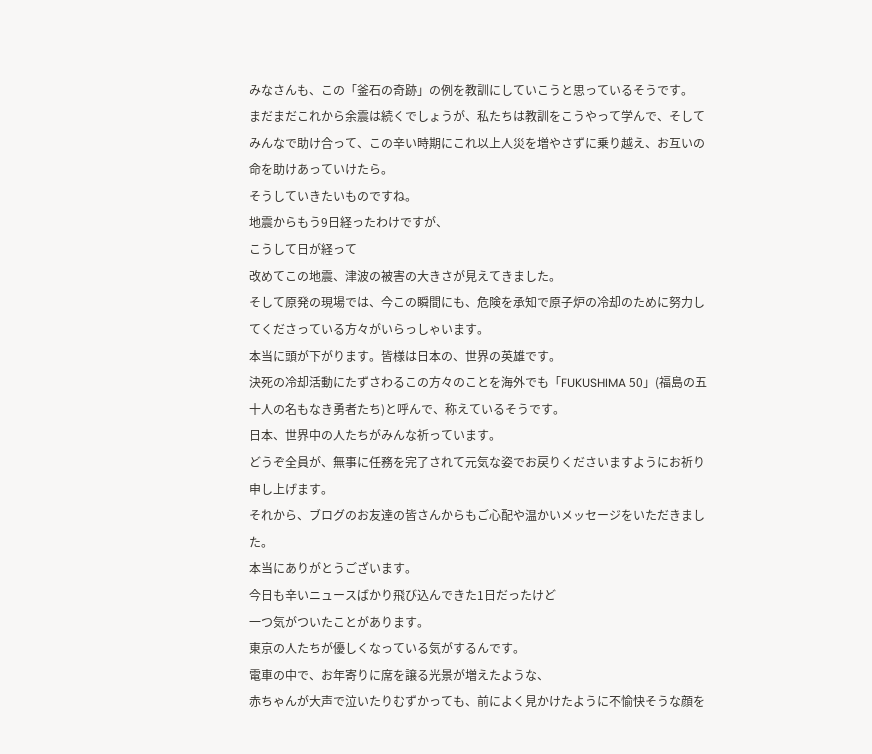みなさんも、この「釜石の奇跡」の例を教訓にしていこうと思っているそうです。
まだまだこれから余震は続くでしょうが、私たちは教訓をこうやって学んで、そしてみんなで助け合って、この辛い時期にこれ以上人災を増やさずに乗り越え、お互いの命を助けあっていけたら。
そうしていきたいものですね。
地震からもう9日経ったわけですが、
こうして日が経って
改めてこの地震、津波の被害の大きさが見えてきました。
そして原発の現場では、今この瞬間にも、危険を承知で原子炉の冷却のために努力してくださっている方々がいらっしゃいます。
本当に頭が下がります。皆様は日本の、世界の英雄です。
決死の冷却活動にたずさわるこの方々のことを海外でも「FUKUSHIMA 50」(福島の五十人の名もなき勇者たち)と呼んで、称えているそうです。
日本、世界中の人たちがみんな祈っています。
どうぞ全員が、無事に任務を完了されて元気な姿でお戻りくださいますようにお祈り申し上げます。
それから、ブログのお友達の皆さんからもご心配や温かいメッセージをいただきました。
本当にありがとうございます。
今日も辛いニュースばかり飛び込んできた1日だったけど
一つ気がついたことがあります。
東京の人たちが優しくなっている気がするんです。
電車の中で、お年寄りに席を譲る光景が増えたような、
赤ちゃんが大声で泣いたりむずかっても、前によく見かけたように不愉快そうな顔を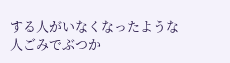する人がいなくなったような
人ごみでぶつか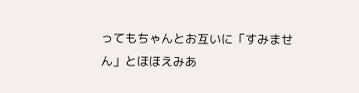ってもちゃんとお互いに「すみません」とほほえみあ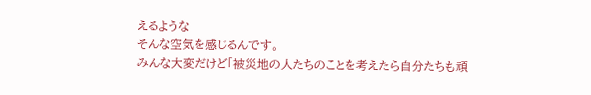えるような
そんな空気を感じるんです。
みんな大変だけど「被災地の人たちのことを考えたら自分たちも頑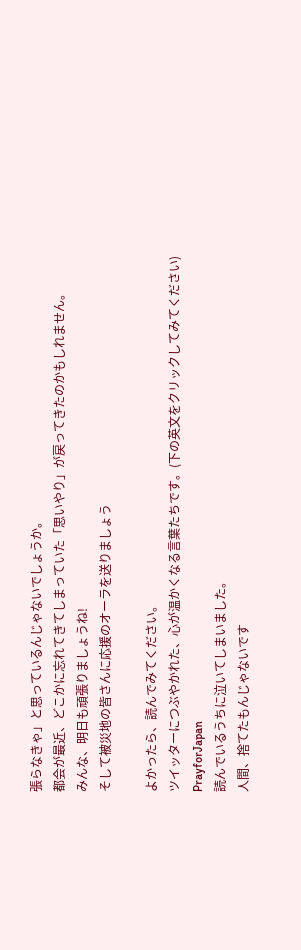張らなきゃ」と思っているんじゃないでしょうか。
都会が最近、どこかに忘れてきてしまっていた「思いやり」が戻ってきたのかもしれません。
みんな、明日も頑張りましょうね!
そして被災地の皆さんに応援のオーラを送りましょう

よかったら、読んでみてください。
ツイッターにつぶやかれた、心が温かくなる言葉たちです。(下の英文をクリックしてみてください)
PrayforJapan
読んでいるうちに泣いてしまいました。
人間、捨てたもんじゃないです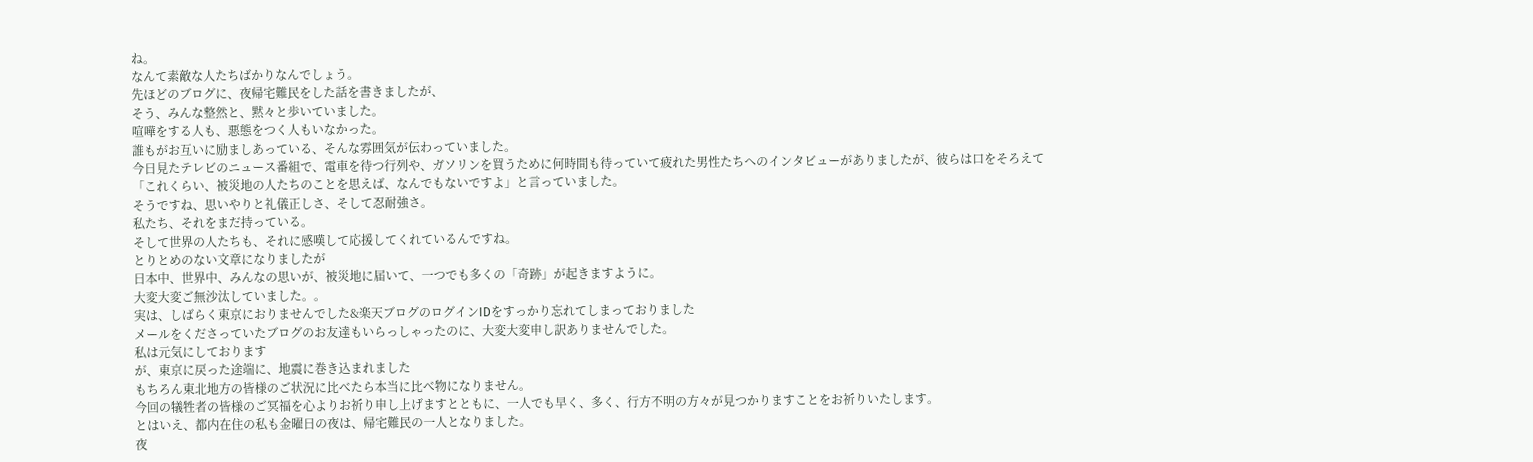ね。
なんて素敵な人たちばかりなんでしょう。
先ほどのブログに、夜帰宅難民をした話を書きましたが、
そう、みんな整然と、黙々と歩いていました。
喧嘩をする人も、悪態をつく人もいなかった。
誰もがお互いに励ましあっている、そんな雰囲気が伝わっていました。
今日見たテレビのニュース番組で、電車を待つ行列や、ガソリンを買うために何時間も待っていて疲れた男性たちへのインタビューがありましたが、彼らは口をそろえて
「これくらい、被災地の人たちのことを思えば、なんでもないですよ」と言っていました。
そうですね、思いやりと礼儀正しさ、そして忍耐強さ。
私たち、それをまだ持っている。
そして世界の人たちも、それに感嘆して応援してくれているんですね。
とりとめのない文章になりましたが
日本中、世界中、みんなの思いが、被災地に届いて、一つでも多くの「奇跡」が起きますように。
大変大変ご無沙汰していました。。
実は、しばらく東京におりませんでした&楽天ブログのログインIDをすっかり忘れてしまっておりました
メールをくださっていたブログのお友達もいらっしゃったのに、大変大変申し訳ありませんでした。
私は元気にしております
が、東京に戻った途端に、地震に巻き込まれました
もちろん東北地方の皆様のご状況に比べたら本当に比べ物になりません。
今回の犠牲者の皆様のご冥福を心よりお祈り申し上げますとともに、一人でも早く、多く、行方不明の方々が見つかりますことをお祈りいたします。
とはいえ、都内在住の私も金曜日の夜は、帰宅難民の一人となりました。
夜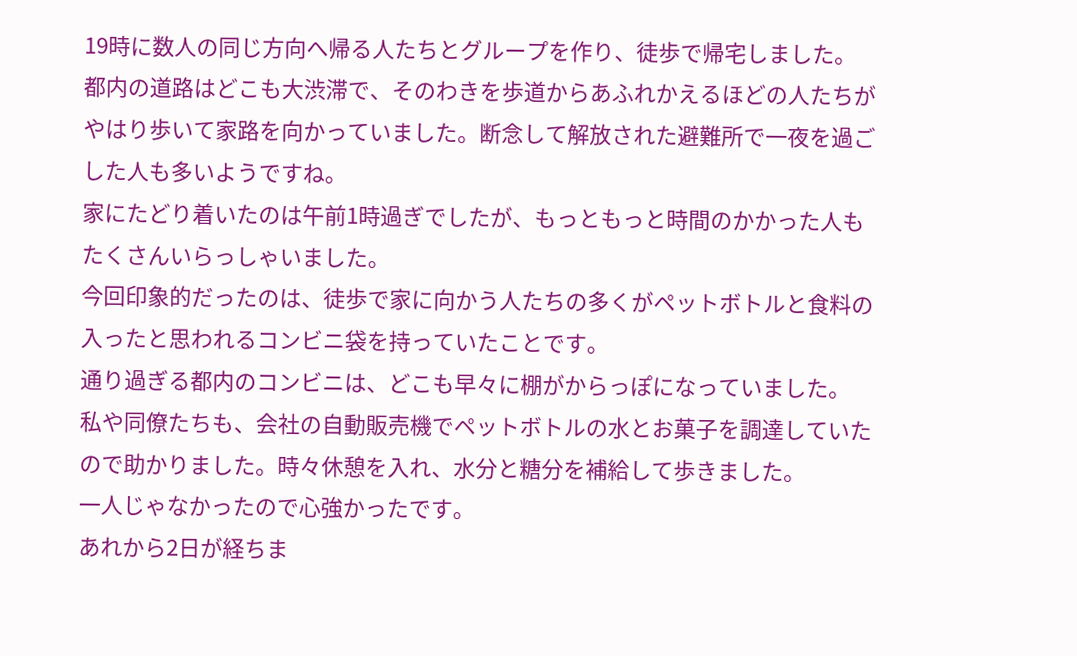19時に数人の同じ方向へ帰る人たちとグループを作り、徒歩で帰宅しました。
都内の道路はどこも大渋滞で、そのわきを歩道からあふれかえるほどの人たちがやはり歩いて家路を向かっていました。断念して解放された避難所で一夜を過ごした人も多いようですね。
家にたどり着いたのは午前1時過ぎでしたが、もっともっと時間のかかった人もたくさんいらっしゃいました。
今回印象的だったのは、徒歩で家に向かう人たちの多くがペットボトルと食料の入ったと思われるコンビニ袋を持っていたことです。
通り過ぎる都内のコンビニは、どこも早々に棚がからっぽになっていました。
私や同僚たちも、会社の自動販売機でペットボトルの水とお菓子を調達していたので助かりました。時々休憩を入れ、水分と糖分を補給して歩きました。
一人じゃなかったので心強かったです。
あれから2日が経ちま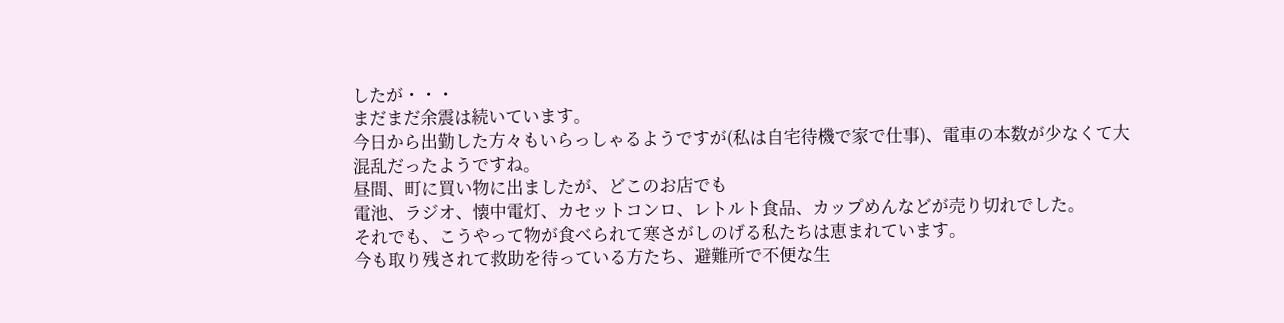したが・・・
まだまだ余震は続いています。
今日から出勤した方々もいらっしゃるようですが(私は自宅待機で家で仕事)、電車の本数が少なくて大混乱だったようですね。
昼間、町に買い物に出ましたが、どこのお店でも
電池、ラジオ、懐中電灯、カセットコンロ、レトルト食品、カップめんなどが売り切れでした。
それでも、こうやって物が食べられて寒さがしのげる私たちは恵まれています。
今も取り残されて救助を待っている方たち、避難所で不便な生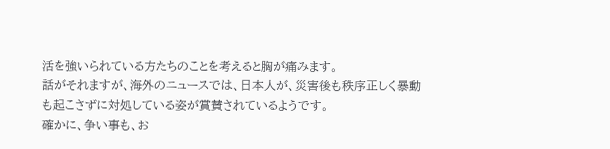活を強いられている方たちのことを考えると胸が痛みます。
話がそれますが、海外のニュースでは、日本人が、災害後も秩序正しく暴動も起こさずに対処している姿が賞賛されているようです。
確かに、争い事も、お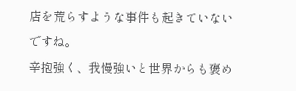店を荒らすような事件も起きていないですね。
辛抱強く、我慢強いと世界からも褒め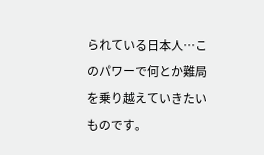られている日本人…このパワーで何とか難局を乗り越えていきたいものです。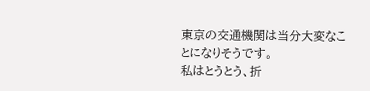東京の交通機関は当分大変なことになりそうです。
私はとうとう、折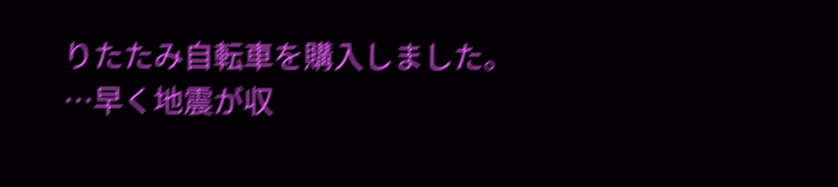りたたみ自転車を購入しました。
…早く地震が収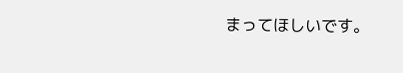まってほしいです。